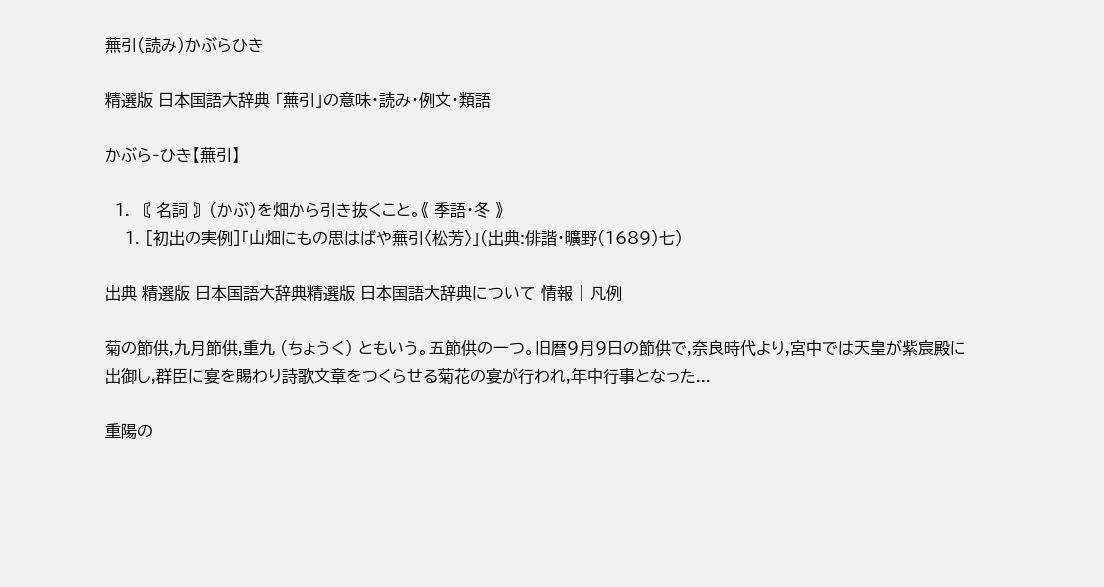蕪引(読み)かぶらひき

精選版 日本国語大辞典 「蕪引」の意味・読み・例文・類語

かぶら‐ひき【蕪引】

  1. 〘 名詞 〙(かぶ)を畑から引き抜くこと。《 季語・冬 》
    1. [初出の実例]「山畑にもの思はばや蕪引〈松芳〉」(出典:俳諧・曠野(1689)七)

出典 精選版 日本国語大辞典精選版 日本国語大辞典について 情報 | 凡例

菊の節供,九月節供,重九 (ちょうく) ともいう。五節供の一つ。旧暦9月9日の節供で,奈良時代より,宮中では天皇が紫宸殿に出御し,群臣に宴を賜わり詩歌文章をつくらせる菊花の宴が行われ,年中行事となった...

重陽の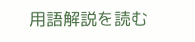用語解説を読む